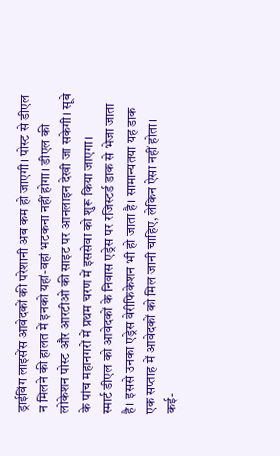ड्राईविंग लाइसेंस आवेदकों की परेशानी अब कम हो जाएगी। पोस्ट से डीएल न मिलने की हालत में इनको यहां-वहां भटकना नहीं होगा। डीएल की लोकेशन पोस्ट और आरटीओ की साइट पर आनलाइन देखी जा सकेगी। सूबे के पांच महानगरों में प्रथम चरण में इससेवा को शुरू किया जाएगा।
स्मार्ट डीएल को आवेदकों के निवास एड्रेस पर रजिस्टर्ड डाक से भेजा जाता है। इससे उनका एड्रेस वेरीफिकेशन भी हो जाता है। सामान्यतया यह डाक एक सप्ताह में आवेदकों को मिल जानी चाहिए, लेकिन ऐसा नहीं होता।
कई-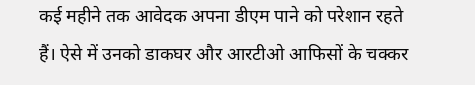कई महीने तक आवेदक अपना डीएम पाने को परेशान रहते हैं। ऐसे में उनको डाकघर और आरटीओ आफिसों के चक्कर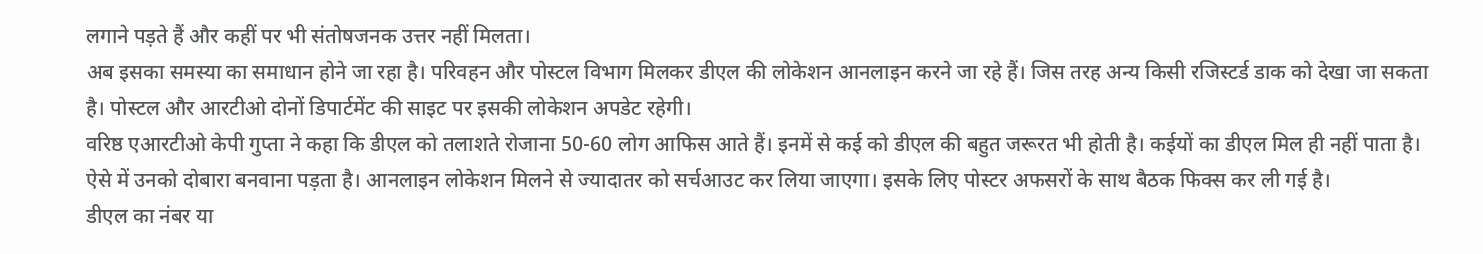लगाने पड़ते हैं और कहीं पर भी संतोषजनक उत्तर नहीं मिलता।
अब इसका समस्या का समाधान होने जा रहा है। परिवहन और पोस्टल विभाग मिलकर डीएल की लोकेशन आनलाइन करने जा रहे हैं। जिस तरह अन्य किसी रजिस्टर्ड डाक को देखा जा सकता है। पोस्टल और आरटीओ दोनों डिपार्टमेंट की साइट पर इसकी लोकेशन अपडेट रहेगी।
वरिष्ठ एआरटीओ केपी गुप्ता ने कहा कि डीएल को तलाशते रोजाना 50-60 लोग आफिस आते हैं। इनमें से कई को डीएल की बहुत जरूरत भी होती है। कईयों का डीएल मिल ही नहीं पाता है। ऐसे में उनको दोबारा बनवाना पड़ता है। आनलाइन लोकेशन मिलने से ज्यादातर को सर्चआउट कर लिया जाएगा। इसके लिए पोस्टर अफसरों के साथ बैठक फिक्स कर ली गई है।
डीएल का नंबर या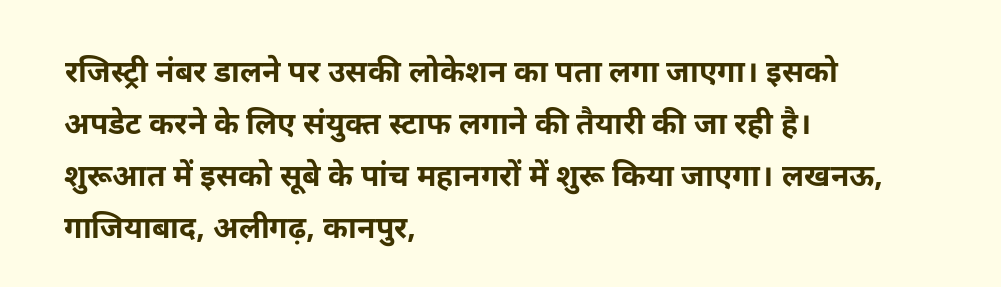रजिस्ट्री नंबर डालने पर उसकी लोकेशन का पता लगा जाएगा। इसको अपडेट करने के लिए संयुक्त स्टाफ लगाने की तैयारी की जा रही है। शुरूआत में इसको सूबे के पांच महानगरों में शुरू किया जाएगा। लखनऊ, गाजियाबाद, अलीगढ़, कानपुर,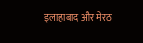इलाहाबाद और मेरठ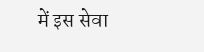में इस सेवा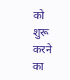को शुरू करने का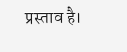प्रस्ताव है।